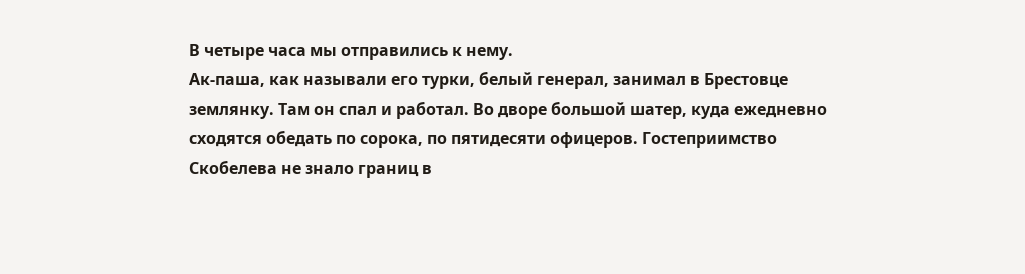В четыре часа мы отправились к нему.
Ак-паша, как называли его турки, белый генерал, занимал в Брестовце землянку. Там он спал и работал. Во дворе большой шатер, куда ежедневно сходятся обедать по сорока, по пятидесяти офицеров. Гостеприимство Скобелева не знало границ в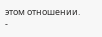этом отношении.
-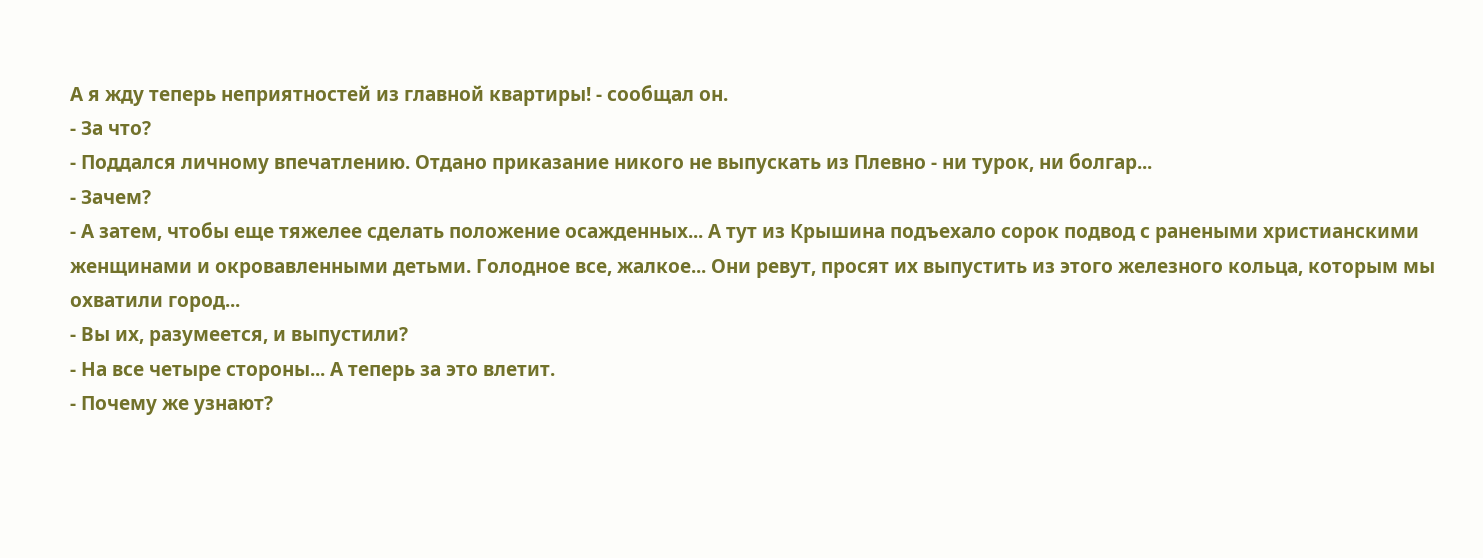А я жду теперь неприятностей из главной квартиры! - сообщал он.
- За что?
- Поддался личному впечатлению. Отдано приказание никого не выпускать из Плевно - ни турок, ни болгар...
- Зачем?
- А затем, чтобы еще тяжелее сделать положение осажденных... А тут из Крышина подъехало сорок подвод с ранеными христианскими женщинами и окровавленными детьми. Голодное все, жалкое... Они ревут, просят их выпустить из этого железного кольца, которым мы охватили город...
- Вы их, разумеется, и выпустили?
- На все четыре стороны... А теперь за это влетит.
- Почему же узнают?